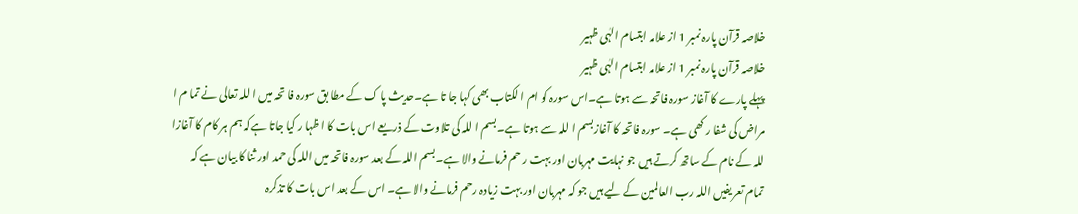خلاصہ قرآن پارہ نمبر 1 از علامہ ابتسام الہٰی ظہیر
خلاصہ قرآن پارہ نمبر 1 از علامہ ابتسام الہٰی ظہیر
پہلے پارے کا آغاز سورہ فاتحہ سے ہوتا ہے۔اس سورہ کو ام ا لکتاب بھی کہا جا تا ہے۔حدیث پا ک کے مطا بق سورہ فا تحہ میں ا للہ تعالی نے تما م ا مراض کی شفا ر کھی ہے۔ سورہ فاتحہ کا آغازبسم ا للہ سے ہوتا ہے۔بسم ا للہ کی تلاوت کے ذریعے اس بات کا ا ظہا ر کیا جاتا ہےکہ ہم ہر کام کا آغازا للہ کے نام کے ساتھ کرتے ہیں جو نہایت مہربان اور بہت ر حم فرمانے والا ہے۔بسم اللہ کے بعد سورہ فاتحہ میں اللہ کی حمد اور ثنا کا بیان ہے کہ تمام تعریفیں اللہ رب العالمین کے لیے ہیں جو کہ مہربان اور بہت زیادہ رحم فرمانے والا ہے۔ اس کے بعد اس بات کا تذکرہ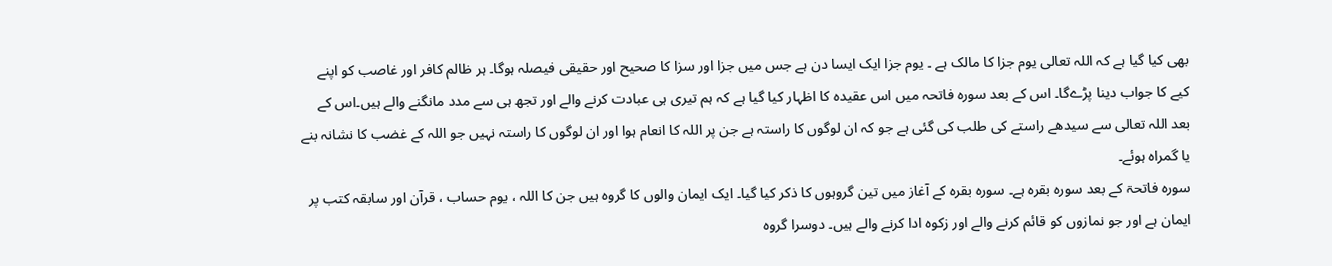بھی کیا گیا ہے کہ اللہ تعالی یوم جزا کا مالک ہے ۔ یوم جزا ایک ایسا دن ہے جس میں جزا اور سزا کا صحیح اور حقیقی فیصلہ ہوگا۔ ہر ظالم کافر اور غاصب کو اپنے کیے کا جواب دینا پڑےگا۔ اس کے بعد سورہ فاتحہ میں اس عقیدہ کا اظہار کیا گیا ہے کہ ہم تیری ہی عبادت کرنے والے اور تجھ ہی سے مدد مانگنے والے ہیں۔اس کے بعد اللہ تعالی سے سیدھے راستے کی طلب کی گئی ہے جو کہ ان لوگوں کا راستہ ہے جن پر اللہ کا انعام ہوا اور ان لوگوں کا راستہ نہیں جو اللہ کے غضب کا نشانہ بنے یا گمراہ ہوئے۔
سورہ فاتحۃ کے بعد سورہ بقرہ ہے۔ سورہ بقرہ کے آغاز میں تین گروہوں کا ذکر کیا گیا۔ ایک ایمان والوں کا گروہ ہیں جن کا اللہ ، یوم حساب ، قرآن اور سابقہ کتب پر ایمان ہے اور جو نمازوں کو قائم کرنے والے اور زکوہ ادا کرنے والے ہیں۔ دوسرا گروہ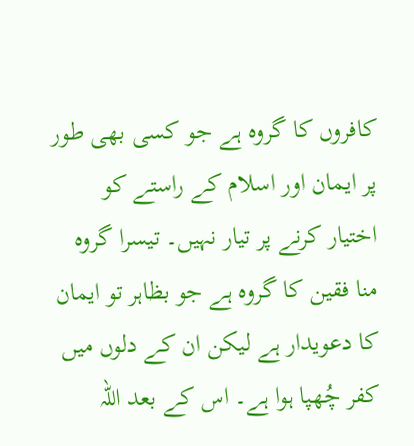کافروں کا گروہ ہے جو کسی بھی طور پر ایمان اور اسلام کے راستے کو اختیار کرنے پر تیار نہیں۔ تیسرا گروہ منا فقین کا گروہ ہے جو بظاہر تو ایمان کا دعویدار ہے لیکن ان کے دلوں میں کفر چُھپا ہوا ہے۔ اس کے بعد اللہ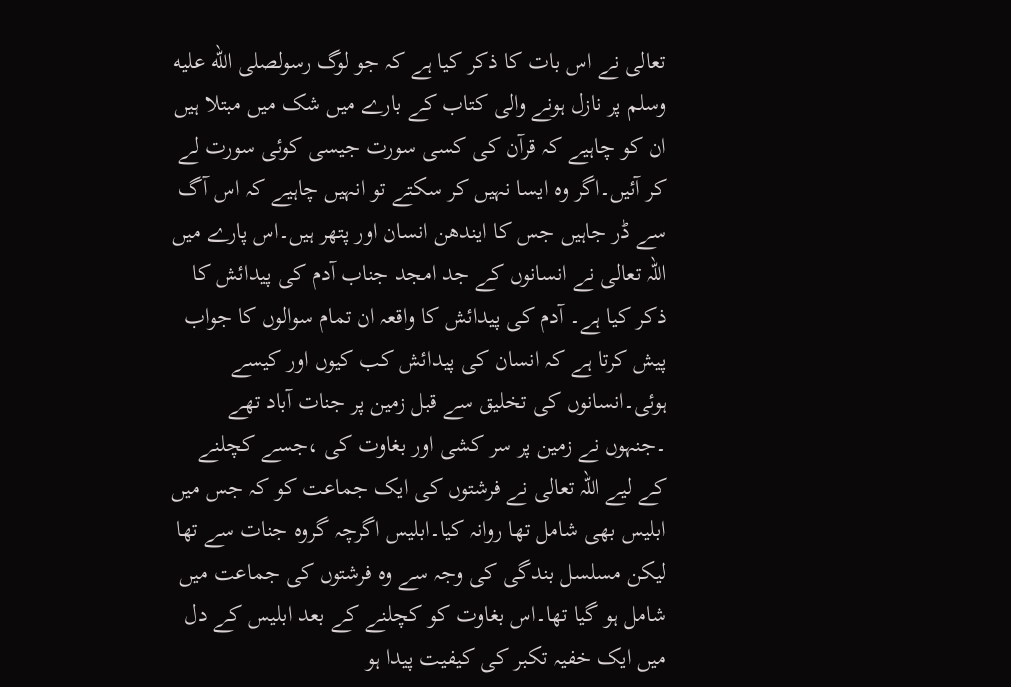تعالی نے اس بات کا ذکر کیا ہے کہ جو لوگ رسولصلى الله عليه وسلم پر نازل ہونے والی کتاب کے بارے میں شک میں مبتلا ہیں ان کو چاہیے کہ قرآن کی کسی سورت جیسی کوئی سورت لے کر آئیں۔اگر وہ ایسا نہیں کر سکتے تو انہیں چاہیے کہ اس آگ سے ڈر جاہیں جس کا ایندھن انسان اور پتھر ہیں۔اس پارے میں اللہ تعالی نے انسانوں کے جد امجد جناب آدم کی پیدائش کا ذکر کیا ہے۔ آدم کی پیدائش کا واقعہ ان تمام سوالوں کا جواب پیش کرتا ہے کہ انسان کی پیدائش کب کیوں اور کیسے ہوئی۔انسانوں کی تخلیق سے قبل زمین پر جنات آباد تھے ۔جنہوں نے زمین پر سر کشی اور بغاوت کی ،جسے کچلنے کے لیے اللہ تعالی نے فرشتوں کی ایک جماعت کو کہ جس میں ابلیس بھی شامل تھا روانہ کیا۔ابلیس اگرچہ گروہ جنات سے تھا لیکن مسلسل بندگی کی وجہ سے وہ فرشتوں کی جماعت میں شامل ہو گیا تھا۔اس بغاوت کو کچلنے کے بعد ابلیس کے دل میں ایک خفیہ تکبر کی کیفیت پیدا ہو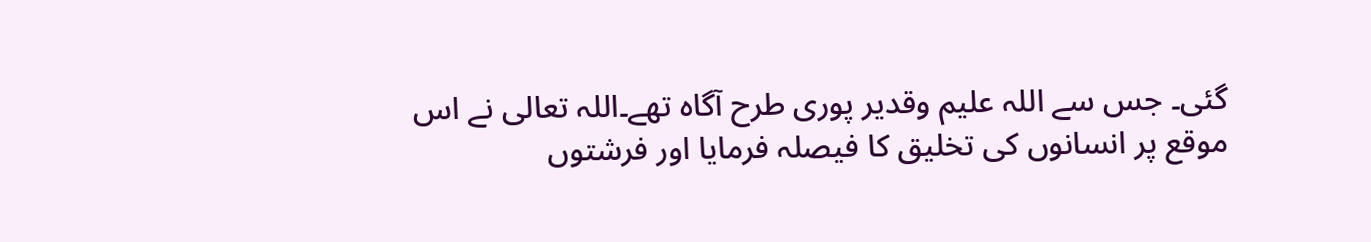گئی۔ جس سے اللہ علیم وقدیر پوری طرح آگاہ تھے۔اللہ تعالی نے اس موقع پر انسانوں کی تخلیق کا فیصلہ فرمایا اور فرشتوں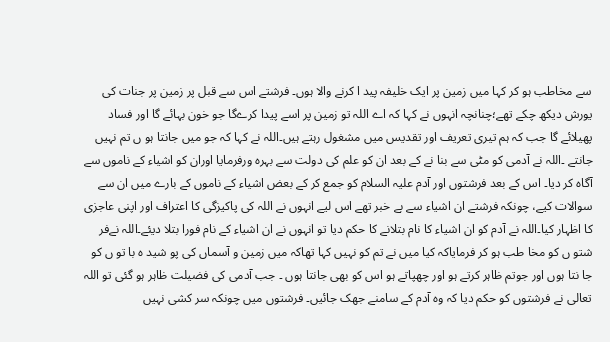سے مخاطب ہو کر کہا میں زمین پر ایک خلیفہ پید ا کرنے والا ہوں۔ فرشتے اس سے قبل پر زمین پر جنات کی یورش دیکھ چکے تھے؛چنانچہ انہوں نے کہا کہ اے اللہ تو زمین پر اسے پیدا کرےگا جو خون بہائے گا اور فساد پھیلائے گا جب کہ ہم تیری تعریف اور تقدیس میں مشغول رہتے ہیں۔اللہ نے کہا کہ جو میں جانتا ہو ں تم نہیں جانتے ۔اللہ نے آدمی کو مٹی سے بنا نے کے بعد ان کو علم کی دولت سے بہرہ ورفرمایا اوران کو اشیاء کے ناموں سے آگاہ کر دیا۔ اس کے بعد فرشتوں اور آدم علیہ السلام کو جمع کر کے بعض اشیاء کے ناموں کے بارے میں ان سے سوالات کیے، چونکہ فرشتے ان اشیاء سے بے خبر تھے اس لیے انہوں نے اللہ کی پاکیزگی کا اعتراف اور اپنی عاجزی کا اظہار کیا۔اللہ نے آدم کو ان اشیاء کا نام بتلانے کا حکم دیا تو انہوں نے ان اشیاء کے نام فورا بتلا دیئے۔اللہ نےفر شتو ں کو مخا طب ہو کر فرمایاکہ کیا میں نے تم کو نہیں کہا تھاکہ میں زمین و آسماں کی پو شید ہ با تو ں کو جا نتا ہوں اور جوتم ظاہر کرتے ہو اور چھپاتے ہو اس کو بھی جانتا ہوں ۔ جب آدمی کی فضیلت ظاہر ہو گئی تو اللہ تعالی نے فرشتوں کو حکم دیا کہ وہ آدم کے سامنے جھک جائیں۔ فرشتوں میں چونکہ سر کشی نہیں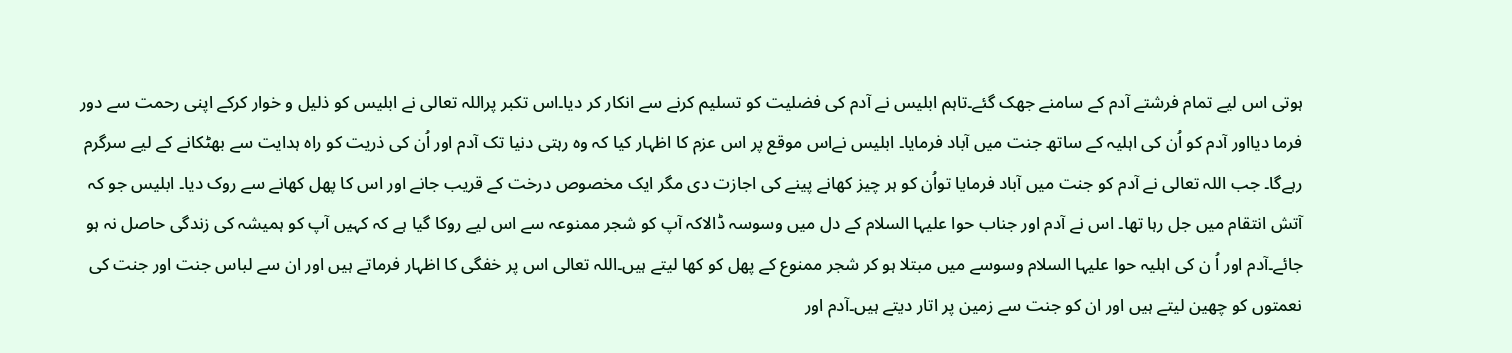ہوتی اس لیے تمام فرشتے آدم کے سامنے جھک گئے۔تاہم ابلیس نے آدم کی فضلیت کو تسلیم کرنے سے انکار کر دیا۔اس تکبر پراللہ تعالی نے ابلیس کو ذلیل و خوار کرکے اپنی رحمت سے دور فرما دیااور آدم کو اُن کی اہلیہ کے ساتھ جنت میں آباد فرمایا۔ ابلیس نےاس موقع پر اس عزم کا اظہار کیا کہ وہ رہتی دنیا تک آدم اور اُن کی ذریت کو راہ ہدایت سے بھٹکانے کے لیے سرگرم رہےگا۔ جب اللہ تعالی نے آدم کو جنت میں آباد فرمایا تواُن کو ہر چیز کھانے پینے کی اجازت دی مگر ایک مخصوص درخت کے قریب جانے اور اس کا پھل کھانے سے روک دیا۔ ابلیس جو کہ آتش انتقام میں جل رہا تھا۔ اس نے آدم اور جناب حوا علیہا السلام کے دل میں وسوسہ ڈالاکہ آپ کو شجر ممنوعہ سے اس لیے روکا گیا ہے کہ کہیں آپ کو ہمیشہ کی زندگی حاصل نہ ہو جائے۔آدم اور اُ ن کی اہلیہ حوا علیہا السلام وسوسے میں مبتلا ہو کر شجر ممنوع کے پھل کو کھا لیتے ہیں۔اللہ تعالی اس پر خفگی کا اظہار فرماتے ہیں اور ان سے لباس جنت اور جنت کی نعمتوں کو چھین لیتے ہیں اور ان کو جنت سے زمین پر اتار دیتے ہیں۔آدم اور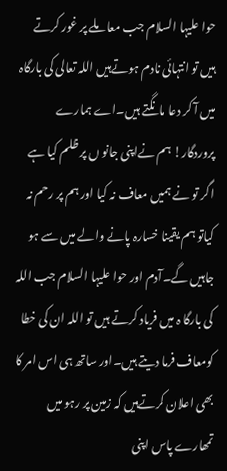حوا علیہا السلام جب معا ملے پر غور کرتے ہیں تو انتہائی نادم ہوتےہیں اللہ تعالی کی بارگاہ میں آ کر دعا مانگتے ہیں۔اے ہمارے پروردگار! ہم نےاپنی جانو ں پر ظلم کیا ہے اگر تو نے ہمیں معاف نہ کیا اور ہم پر رحم نہ کیاتو ہم یقینا خسارہ پانے والے میں سے ہو جاہیں گے۔آدم اور حوا علیہا السلام جب اللہ کی بارگا ہ میں فریاد کرتے ہیں تو اللہ ان کی خطا کومعاف فرما دیتے ہیں۔اور ساتھ ہی اس امر کا بھی اعلان کرتےہیں کہ زمین پر رہو میں تمھارے پاس اپنی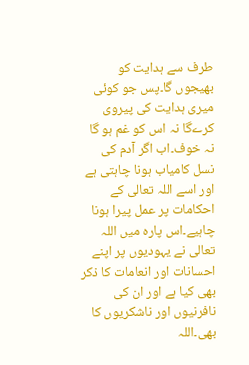طرف سے ہدایت کو بھیجوں گا۔پس جو کوئی میری ہدایت کی پیروی کرےگا نہ اس کو غم ہو گا نہ خوف۔اب اگر آدم کی نسل کامیاب ہونا چاہتی ہے اور اسے اللہ تعالی کے احکامات پر عمل پیرا ہونا چاہیے۔اس پارہ میں اللہ تعالی نے یہودیوں پر اپنے احسانات اور انعامات کا ذکر بھی کیا ہے اور ان کی نافرنیوں اور ناشکریوں کا بھی۔اللہ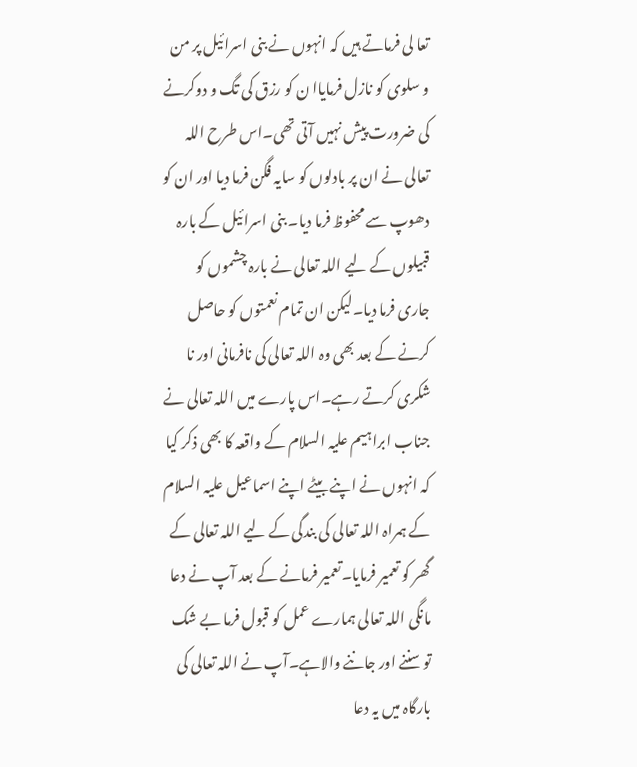تعا لی فرماتے ہیں کہ انہوں نے بنی اسرائیل پر من و سلوی کو نازل فرمایاا ن کو رزق کی تگ و دوکرنے کی ضرورت پیش نہیں آتی تھی۔اس طرح اللہ تعالی نے ان پر بادلوں کو سایہ فگن فرما دیا اور ان کو دھوپ سے محفوظ فرما دیا۔ بنی اسرائیل کے بارہ قبیلوں کے لیے اللہ تعالی نے بارہ چشموں کو جاری فرما دیا۔لیکن ان تمام نعمتوں کو حاصل کرنے کے بعد بھی وہ اللہ تعالی کی نافرمانی اور نا شکری کرتے رہے۔اس پارے میں اللہ تعالی نے جناب ابراہیم علیہ السلام کے واقعہ کا بھی ذکر کیا کہ انہوں نے اپنے بیٹے اپنے اسماعیل علیہ السلام کے ہمراہ اللہ تعالی کی بندگی کے لیے اللہ تعالی کے گھر کو تعمیر فرمایا۔تعمیر فرمانے کے بعد آپ نے دعا مانگی اللہ تعالی ہمارے عمل کو قبول فرما بے شک تو سننے اور جاننے والاہے۔آپ نے اللہ تعالی کی بارگاہ میں یہ دعا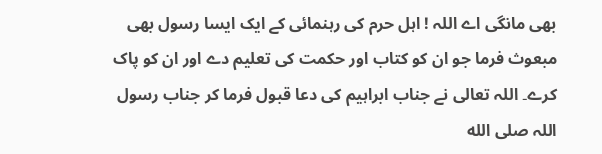بھی مانگی اے اللہ ! اہل حرم کی رہنمائی کے ایک ایسا رسول بھی مبعوث فرما جو ان کو کتاب اور حکمت کی تعلیم دے اور ان کو پاک کرے۔ اللہ تعالی نے جناب ابراہیم کی دعا قبول فرما کر جناب رسول اللہ صلى الله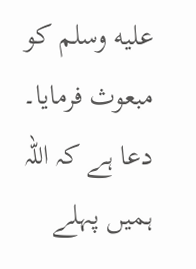عليه وسلم کو مبعوث فرمایا۔ دعا ہے کہ اللہ ہمیں پہلے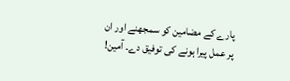پارے کے مضامین کو سمجھنے اور ان پر عمل پیرا ہونے کی توفیق دے۔ آمین!